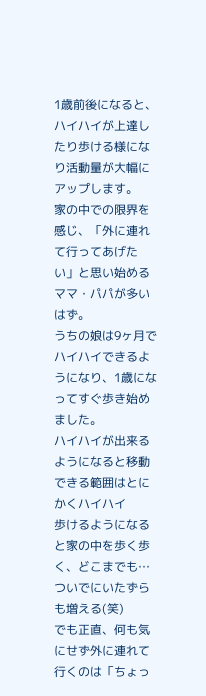1歳前後になると、ハイハイが上達したり歩ける様になり活動量が大幅にアップします。
家の中での限界を感じ、「外に連れて行ってあげたい」と思い始めるママ・パパが多いはず。
うちの娘は9ヶ月でハイハイできるようになり、1歳になってすぐ歩き始めました。
ハイハイが出来るようになると移動できる範囲はとにかくハイハイ
歩けるようになると家の中を歩く歩く、どこまでも…ついでにいたずらも増える(笑)
でも正直、何も気にせず外に連れて行くのは「ちょっ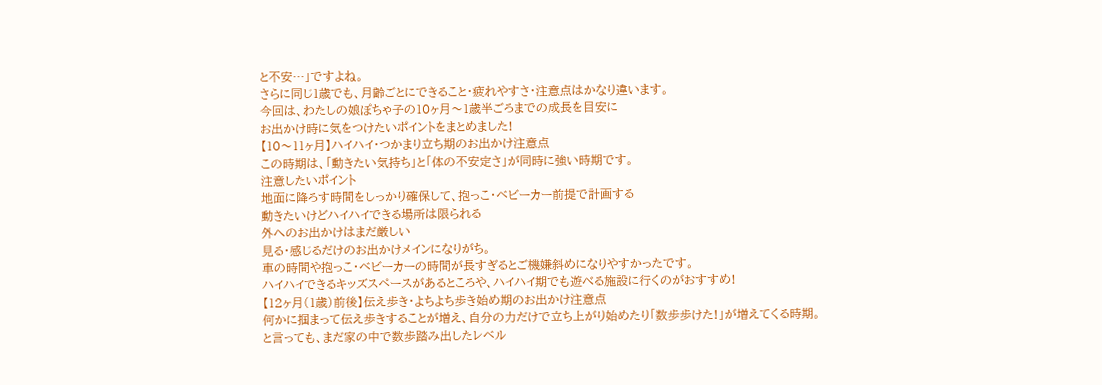と不安…」ですよね。
さらに同じ1歳でも、月齢ごとにできること・疲れやすさ・注意点はかなり違います。
今回は、わたしの娘ぽちゃ子の10ヶ月〜1歳半ごろまでの成長を目安に
お出かけ時に気をつけたいポイントをまとめました!
【10〜11ヶ月】ハイハイ・つかまり立ち期のお出かけ注意点
この時期は、「動きたい気持ち」と「体の不安定さ」が同時に強い時期です。
注意したいポイント
地面に降ろす時間をしっかり確保して、抱っこ・ベビーカー前提で計画する
動きたいけどハイハイできる場所は限られる
外へのお出かけはまだ厳しい
見る・感じるだけのお出かけメインになりがち。
車の時間や抱っこ・ベビーカーの時間が長すぎるとご機嫌斜めになりやすかったです。
ハイハイできるキッズスペースがあるところや、ハイハイ期でも遊べる施設に行くのがおすすめ!
【12ヶ月(1歳)前後】伝え歩き・よちよち歩き始め期のお出かけ注意点
何かに掴まって伝え歩きすることが増え、自分の力だけで立ち上がり始めたり「数歩歩けた!」が増えてくる時期。
と言っても、まだ家の中で数歩踏み出したレベル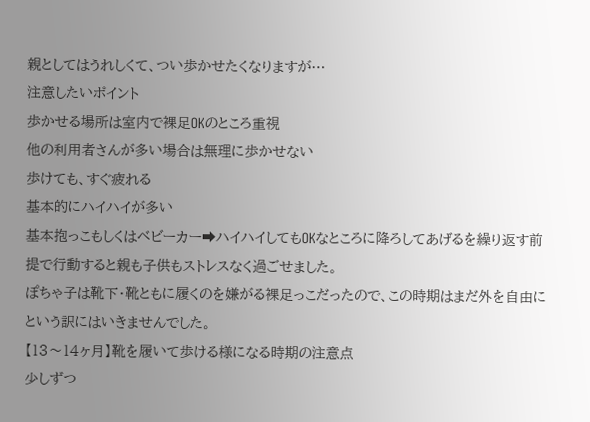親としてはうれしくて、つい歩かせたくなりますが…
注意したいポイント
歩かせる場所は室内で裸足OKのところ重視
他の利用者さんが多い場合は無理に歩かせない
歩けても、すぐ疲れる
基本的にハイハイが多い
基本抱っこもしくはベビーカー➡ハイハイしてもOKなところに降ろしてあげるを繰り返す前提で行動すると親も子供もストレスなく過ごせました。
ぽちゃ子は靴下・靴ともに履くのを嫌がる裸足っこだったので、この時期はまだ外を自由にという訳にはいきませんでした。
【13〜14ヶ月】靴を履いて歩ける様になる時期の注意点
少しずつ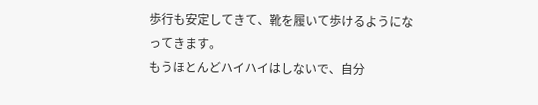歩行も安定してきて、靴を履いて歩けるようになってきます。
もうほとんどハイハイはしないで、自分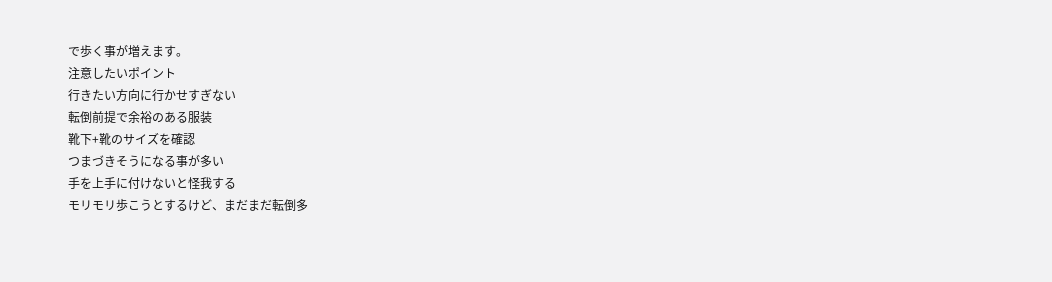で歩く事が増えます。
注意したいポイント
行きたい方向に行かせすぎない
転倒前提で余裕のある服装
靴下+靴のサイズを確認
つまづきそうになる事が多い
手を上手に付けないと怪我する
モリモリ歩こうとするけど、まだまだ転倒多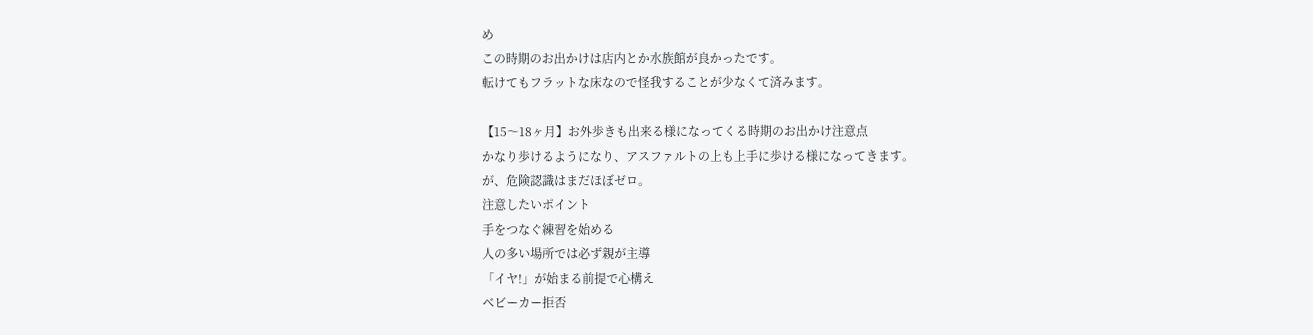め
この時期のお出かけは店内とか水族館が良かったです。
転けてもフラットな床なので怪我することが少なくて済みます。

【15〜18ヶ月】お外歩きも出来る様になってくる時期のお出かけ注意点
かなり歩けるようになり、アスファルトの上も上手に歩ける様になってきます。
が、危険認識はまだほぼゼロ。
注意したいポイント
手をつなぐ練習を始める
人の多い場所では必ず親が主導
「イヤ!」が始まる前提で心構え
ベビーカー拒否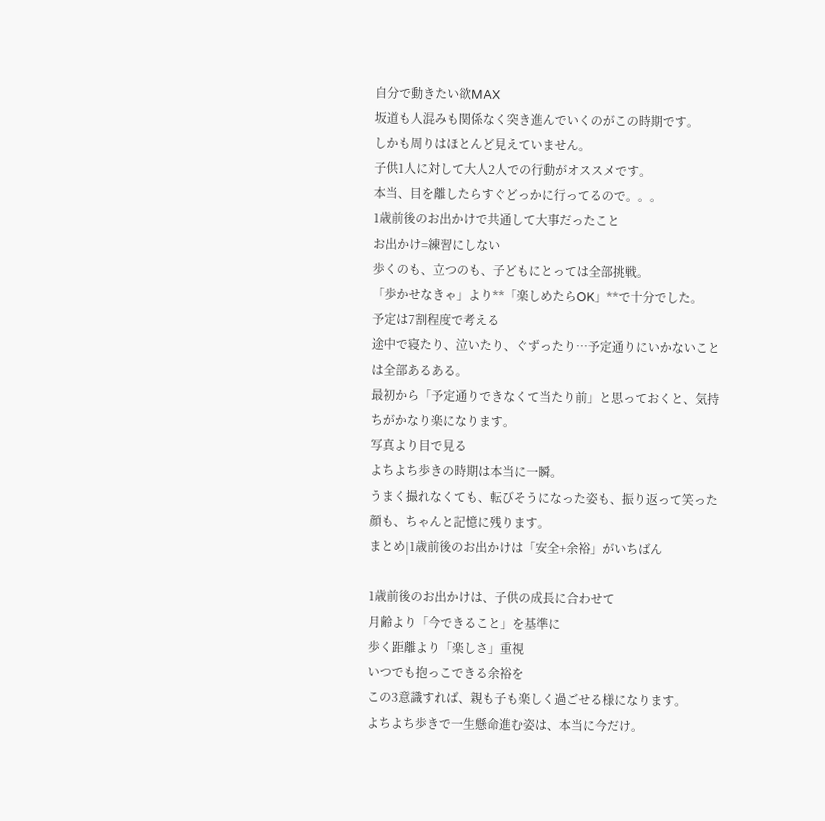自分で動きたい欲MAX
坂道も人混みも関係なく突き進んでいくのがこの時期です。
しかも周りはほとんど見えていません。
子供1人に対して大人2人での行動がオススメです。
本当、目を離したらすぐどっかに行ってるので。。。
1歳前後のお出かけで共通して大事だったこと
お出かけ=練習にしない
歩くのも、立つのも、子どもにとっては全部挑戦。
「歩かせなきゃ」より**「楽しめたらOK」**で十分でした。
予定は7割程度で考える
途中で寝たり、泣いたり、ぐずったり…予定通りにいかないことは全部あるある。
最初から「予定通りできなくて当たり前」と思っておくと、気持ちがかなり楽になります。
写真より目で見る
よちよち歩きの時期は本当に一瞬。
うまく撮れなくても、転びそうになった姿も、振り返って笑った顔も、ちゃんと記憶に残ります。
まとめ|1歳前後のお出かけは「安全+余裕」がいちばん

1歳前後のお出かけは、子供の成長に合わせて
月齢より「今できること」を基準に
歩く距離より「楽しさ」重視
いつでも抱っこできる余裕を
この3意識すれば、親も子も楽しく過ごせる様になります。
よちよち歩きで一生懸命進む姿は、本当に今だけ。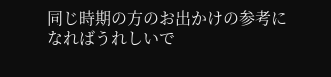同じ時期の方のお出かけの参考になればうれしいで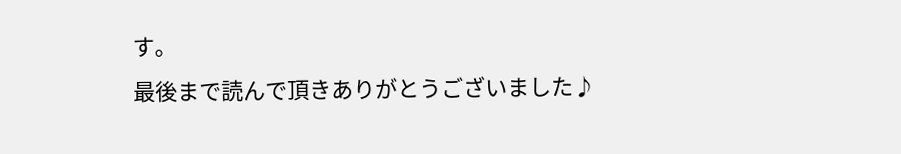す。
最後まで読んで頂きありがとうございました♪